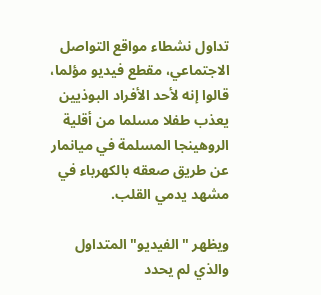تداول نشطاء مواقع التواصل الاجتماعي، مقطع فيديو مؤلما، قالوا إنه لأحد الأفراد البوذيين يعذب طفلا مسلما من أقلية الروهينجا المسلمة في ميانمار عن طريق صعقه بالكهرباء في مشهد يدمي القلب.

ويظهر "الفيديو" المتداول والذي لم يحدد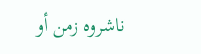ناشروه زمن أو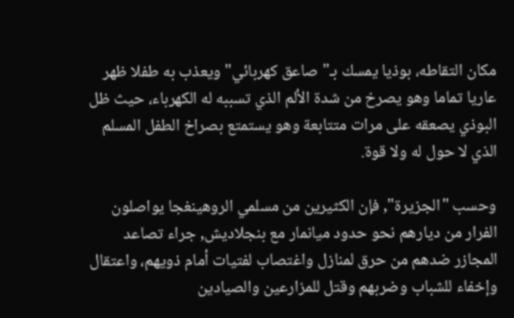مكان التقاطه، بوذيا يمسك بـ"صاعق كهربائي" ويعذب به طفلا ظهر عاريا تماما وهو يصرخ من شدة الألم الذي تسببه له الكهرباء، حيث ظل البوذي يصعقه على مرات متتابعة وهو يستمتع بصراخ الطفل المسلم الذي لا حول له ولا قوة.

وحسب "الجزيرة", فإن الكثيرين من مسلمي الروهينغجا يواصلون الفرار من ديارهم نحو حدود ميانمار مع بنجلاديش, جراء تصاعد المجازر ضدهم من حرق لمنازل واغتصاب لفتيات أمام ذويهم، واعتقال وإخفاء للشباب وضربهم وقتل للمزارعين والصيادين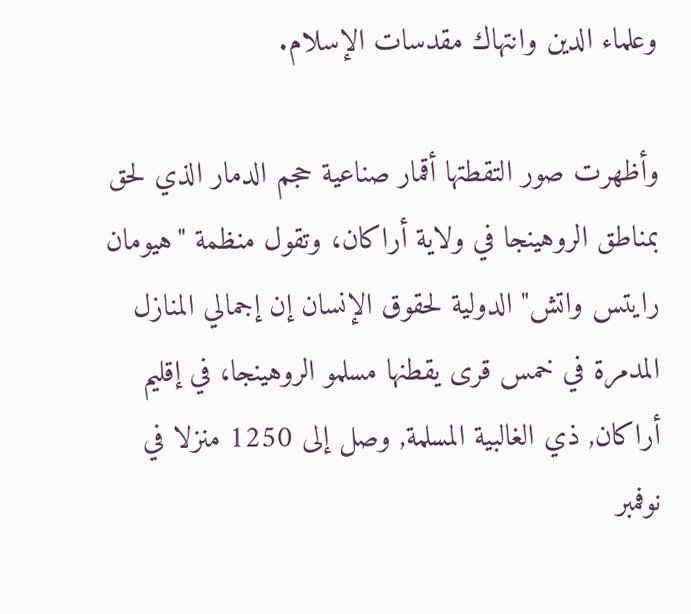وعلماء الدين وانتهاك مقدسات الإسلام.

وأظهرت صور التقطتها أقمار صناعية حجم الدمار الذي لحق بمناطق الروهينجا في ولاية أراكان، وتقول منظمة "هيومان رايتس واتش" الدولية لحقوق الإنسان إن إجمالي المنازل المدمرة في خمس قرى يقطنها مسلمو الروهينجا، في إقليم أراكان, ذي الغالبية المسلمة, وصل إلى 1250 منزلا في نوفمبر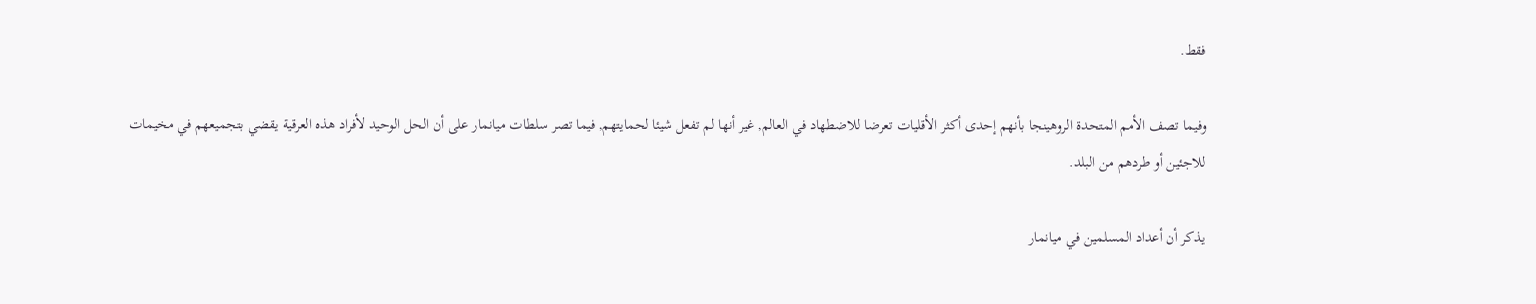فقط.

وفيما تصف الأمم المتحدة الروهينجا بأنهم إحدى أكثر الأقليات تعرضا للاضطهاد في العالم, غير أنها لم تفعل شيئا لحمايتهم, فيما تصر سلطات ميانمار على أن الحل الوحيد لأفراد هذه العرقية يقضي بتجميعهم في مخيمات للاجئين أو طردهم من البلد.

يذكر أن أعداد المسلمين في ميانمار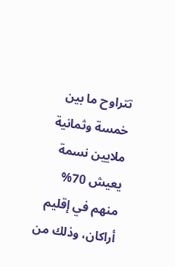تتراوح ما بين خمسة وثمانية ملايين نسمة يعيش 70% منهم في إقليم أراكان، وذلك من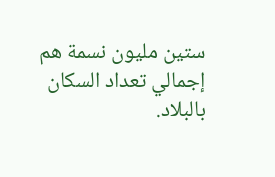ستين مليون نسمة هم إجمالي تعداد السكان بالبلاد.